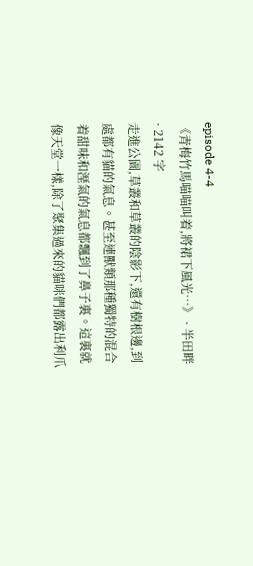episode 4-4
《青梅竹馬喵喵叫着,將裙下風光…》 · 半田畔 · 2142 字
走進公園,草叢和草叢的陰影下,還有樹根邊,到處都有貓的氣息。甚至連獸類那種獨特的混合着甜味和溼氣的氣息都飄到了鼻子裏。這裏就像天堂一樣,除了聚集過來的貓咪們都露出利爪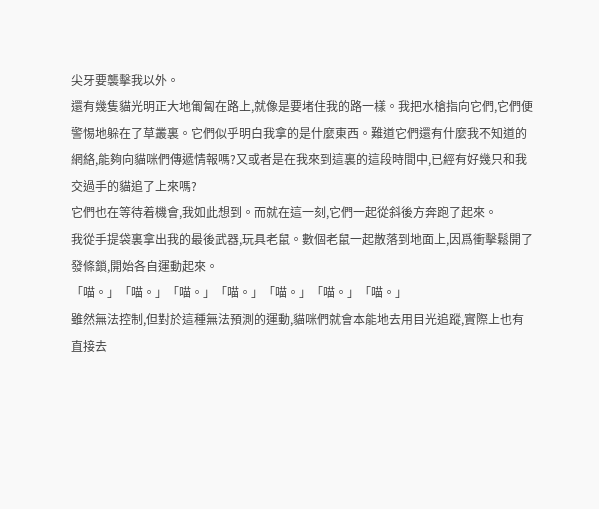尖牙要襲擊我以外。
還有幾隻貓光明正大地匍匐在路上,就像是要堵住我的路一樣。我把水槍指向它們,它們便警惕地躲在了草叢裏。它們似乎明白我拿的是什麼東西。難道它們還有什麼我不知道的網絡,能夠向貓咪們傳遞情報嗎?又或者是在我來到這裏的這段時間中,已經有好幾只和我交過手的貓追了上來嗎?
它們也在等待着機會,我如此想到。而就在這一刻,它們一起從斜後方奔跑了起來。
我從手提袋裏拿出我的最後武器,玩具老鼠。數個老鼠一起散落到地面上,因爲衝擊鬆開了發條鎖,開始各自運動起來。
「喵。」「喵。」「喵。」「喵。」「喵。」「喵。」「喵。」
雖然無法控制,但對於這種無法預測的運動,貓咪們就會本能地去用目光追蹤,實際上也有直接去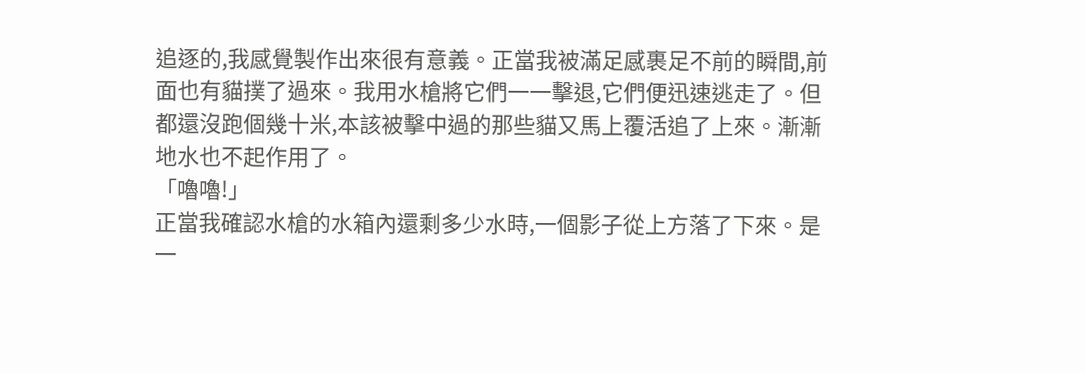追逐的,我感覺製作出來很有意義。正當我被滿足感裹足不前的瞬間,前面也有貓撲了過來。我用水槍將它們一一擊退,它們便迅速逃走了。但都還沒跑個幾十米,本該被擊中過的那些貓又馬上覆活追了上來。漸漸地水也不起作用了。
「嚕嚕!」
正當我確認水槍的水箱內還剩多少水時,一個影子從上方落了下來。是一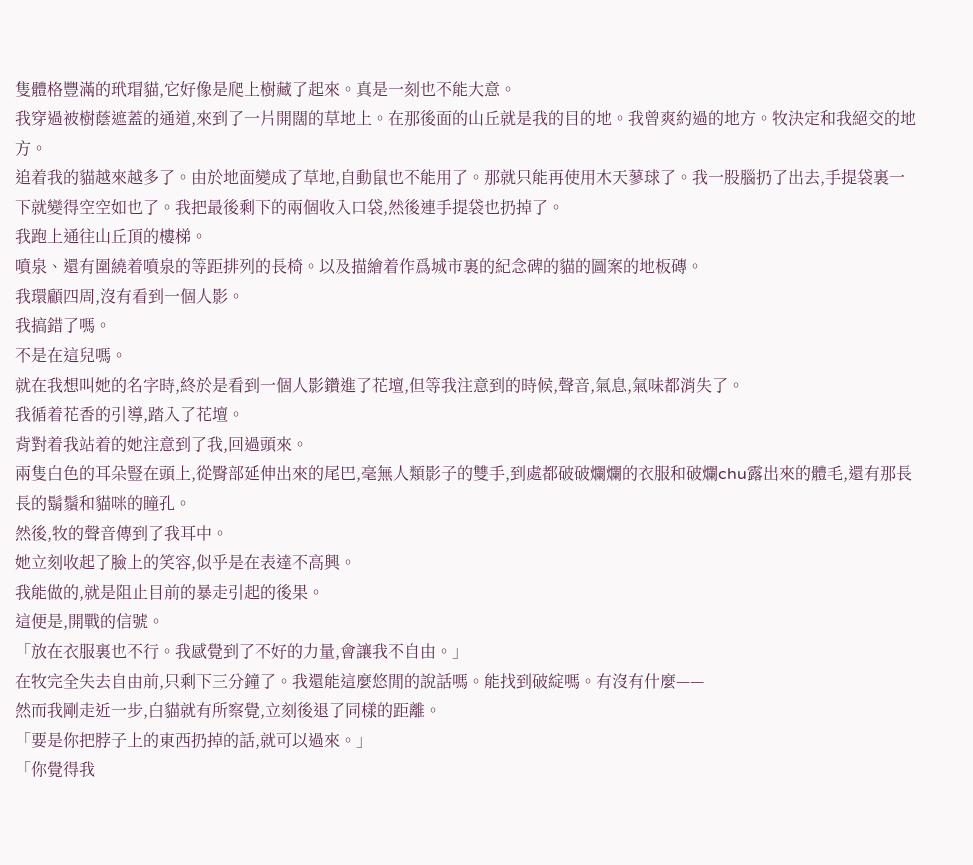隻體格豐滿的玳瑁貓,它好像是爬上樹藏了起來。真是一刻也不能大意。
我穿過被樹蔭遮蓋的通道,來到了一片開闊的草地上。在那後面的山丘就是我的目的地。我曾爽約過的地方。牧決定和我絕交的地方。
追着我的貓越來越多了。由於地面變成了草地,自動鼠也不能用了。那就只能再使用木天蓼球了。我一股腦扔了出去,手提袋裏一下就變得空空如也了。我把最後剩下的兩個收入口袋,然後連手提袋也扔掉了。
我跑上通往山丘頂的樓梯。
噴泉、還有圍繞着噴泉的等距排列的長椅。以及描繪着作爲城市裏的紀念碑的貓的圖案的地板磚。
我環顧四周,沒有看到一個人影。
我搞錯了嗎。
不是在這兒嗎。
就在我想叫她的名字時,終於是看到一個人影鑽進了花壇,但等我注意到的時候,聲音,氣息,氣味都消失了。
我循着花香的引導,踏入了花壇。
背對着我站着的她注意到了我,回過頭來。
兩隻白色的耳朵豎在頭上,從臀部延伸出來的尾巴,毫無人類影子的雙手,到處都破破爛爛的衣服和破爛chu露出來的體毛,還有那長長的鬍鬚和貓咪的瞳孔。
然後,牧的聲音傳到了我耳中。
她立刻收起了臉上的笑容,似乎是在表達不高興。
我能做的,就是阻止目前的暴走引起的後果。
這便是,開戰的信號。
「放在衣服裏也不行。我感覺到了不好的力量,會讓我不自由。」
在牧完全失去自由前,只剩下三分鐘了。我還能這麼悠閒的說話嗎。能找到破綻嗎。有沒有什麼——
然而我剛走近一步,白貓就有所察覺,立刻後退了同樣的距離。
「要是你把脖子上的東西扔掉的話,就可以過來。」
「你覺得我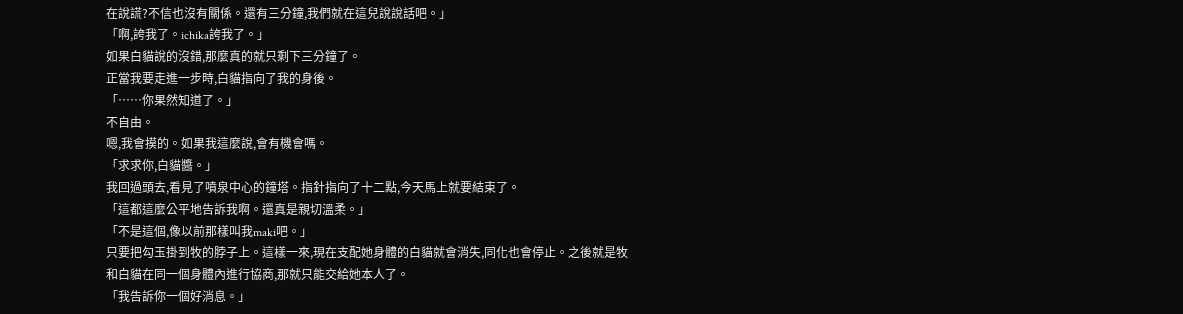在說謊?不信也沒有關係。還有三分鐘,我們就在這兒說說話吧。」
「啊,誇我了。ichika誇我了。」
如果白貓說的沒錯,那麼真的就只剩下三分鐘了。
正當我要走進一步時,白貓指向了我的身後。
「……你果然知道了。」
不自由。
嗯,我會摸的。如果我這麼說,會有機會嗎。
「求求你,白貓醬。」
我回過頭去,看見了噴泉中心的鐘塔。指針指向了十二點,今天馬上就要結束了。
「這都這麼公平地告訴我啊。還真是親切溫柔。」
「不是這個,像以前那樣叫我maki吧。」
只要把勾玉掛到牧的脖子上。這樣一來,現在支配她身體的白貓就會消失,同化也會停止。之後就是牧和白貓在同一個身體內進行協商,那就只能交給她本人了。
「我告訴你一個好消息。」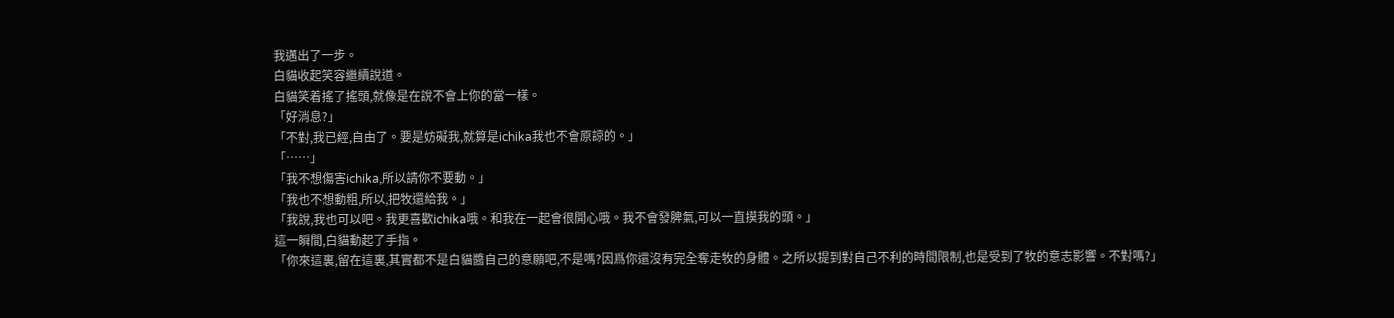我邁出了一步。
白貓收起笑容繼續說道。
白貓笑着搖了搖頭,就像是在說不會上你的當一樣。
「好消息?」
「不對,我已經,自由了。要是妨礙我,就算是ichika我也不會原諒的。」
「……」
「我不想傷害ichika,所以請你不要動。」
「我也不想動粗,所以,把牧還給我。」
「我說,我也可以吧。我更喜歡ichika哦。和我在一起會很開心哦。我不會發脾氣,可以一直摸我的頭。」
這一瞬間,白貓動起了手指。
「你來這裏,留在這裏,其實都不是白貓醬自己的意願吧,不是嗎?因爲你還沒有完全奪走牧的身體。之所以提到對自己不利的時間限制,也是受到了牧的意志影響。不對嗎?」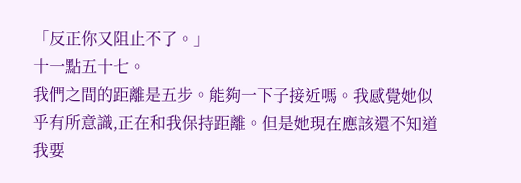「反正你又阻止不了。」
十一點五十七。
我們之間的距離是五步。能夠一下子接近嗎。我感覺她似乎有所意識,正在和我保持距離。但是她現在應該還不知道我要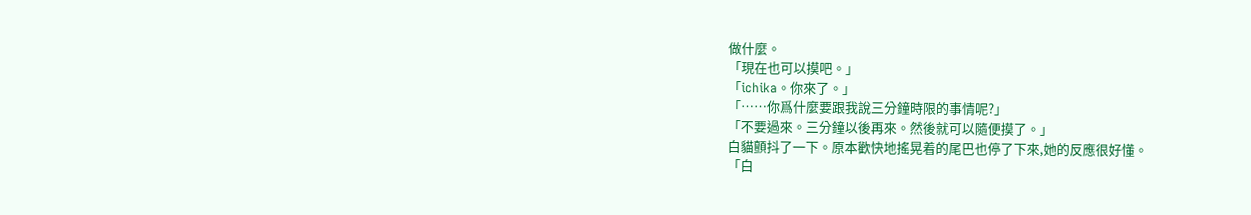做什麼。
「現在也可以摸吧。」
「ichika。你來了。」
「……你爲什麼要跟我說三分鐘時限的事情呢?」
「不要過來。三分鐘以後再來。然後就可以隨便摸了。」
白貓顫抖了一下。原本歡快地搖晃着的尾巴也停了下來,她的反應很好懂。
「白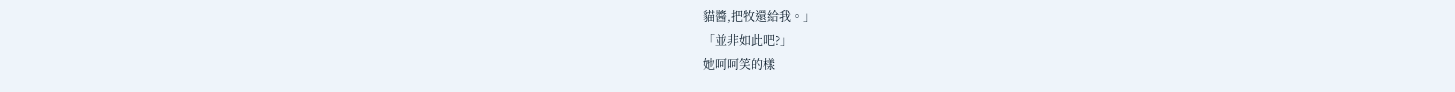貓醬,把牧還給我。」
「並非如此吧?」
她呵呵笑的樣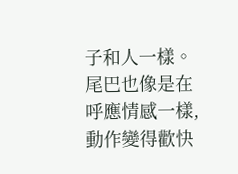子和人一樣。尾巴也像是在呼應情感一樣,動作變得歡快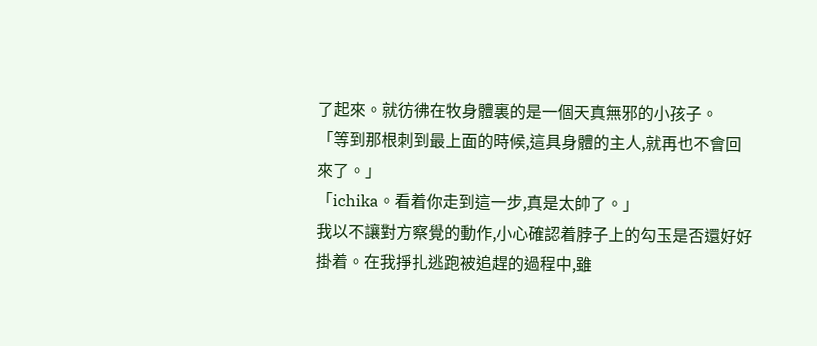了起來。就彷彿在牧身體裏的是一個天真無邪的小孩子。
「等到那根刺到最上面的時候,這具身體的主人,就再也不會回來了。」
「ichika。看着你走到這一步,真是太帥了。」
我以不讓對方察覺的動作,小心確認着脖子上的勾玉是否還好好掛着。在我掙扎逃跑被追趕的過程中,雖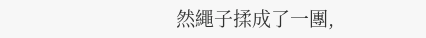然繩子揉成了一團,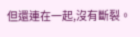但還連在一起,沒有斷裂。